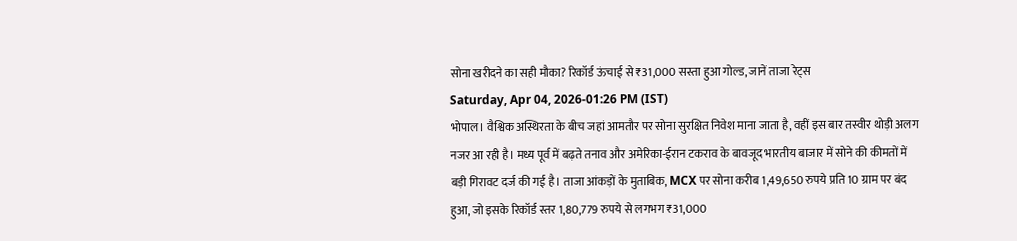सोना खरीदने का सही मौका? रिकॉर्ड ऊंचाई से ₹31,000 सस्ता हुआ गोल्ड, जानें ताजा रेट्स
Saturday, Apr 04, 2026-01:26 PM (IST)
भोपाल। वैश्विक अस्थिरता के बीच जहां आमतौर पर सोना सुरक्षित निवेश माना जाता है, वहीं इस बार तस्वीर थोड़ी अलग नजर आ रही है। मध्य पूर्व में बढ़ते तनाव और अमेरिका-ईरान टकराव के बावजूद भारतीय बाजार में सोने की कीमतों में बड़ी गिरावट दर्ज की गई है। ताजा आंकड़ों के मुताबिक, MCX पर सोना करीब 1,49,650 रुपये प्रति 10 ग्राम पर बंद हुआ, जो इसके रिकॉर्ड स्तर 1,80,779 रुपये से लगभग ₹31,000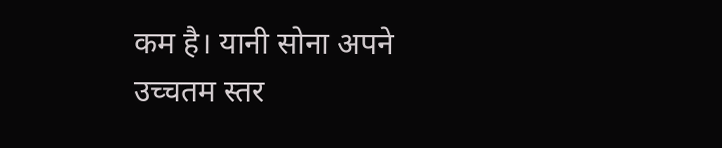कम है। यानी सोना अपने उच्चतम स्तर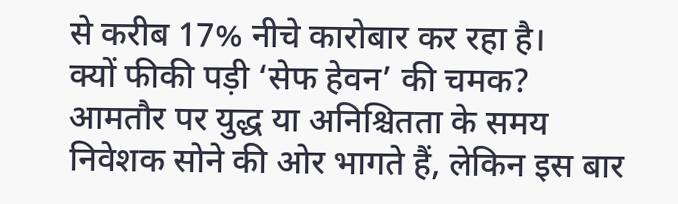से करीब 17% नीचे कारोबार कर रहा है।
क्यों फीकी पड़ी ‘सेफ हेवन’ की चमक?
आमतौर पर युद्ध या अनिश्चितता के समय निवेशक सोने की ओर भागते हैं, लेकिन इस बार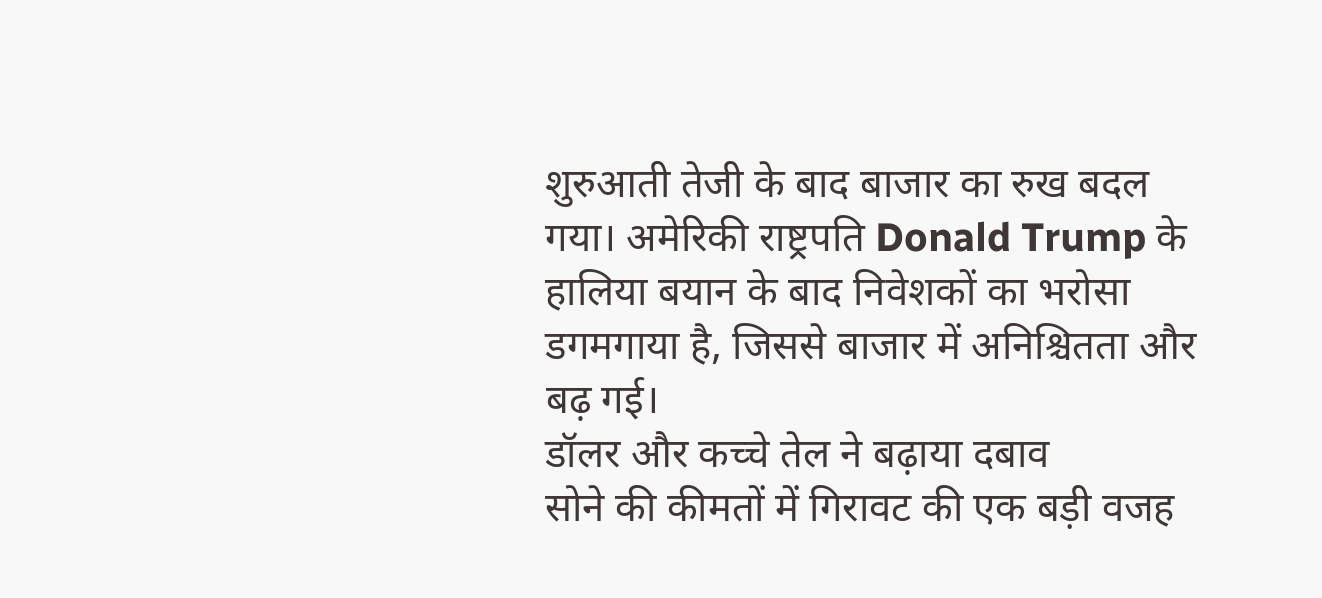शुरुआती तेजी के बाद बाजार का रुख बदल गया। अमेरिकी राष्ट्रपति Donald Trump के हालिया बयान के बाद निवेशकों का भरोसा डगमगाया है, जिससे बाजार में अनिश्चितता और बढ़ गई।
डॉलर और कच्चे तेल ने बढ़ाया दबाव
सोने की कीमतों में गिरावट की एक बड़ी वजह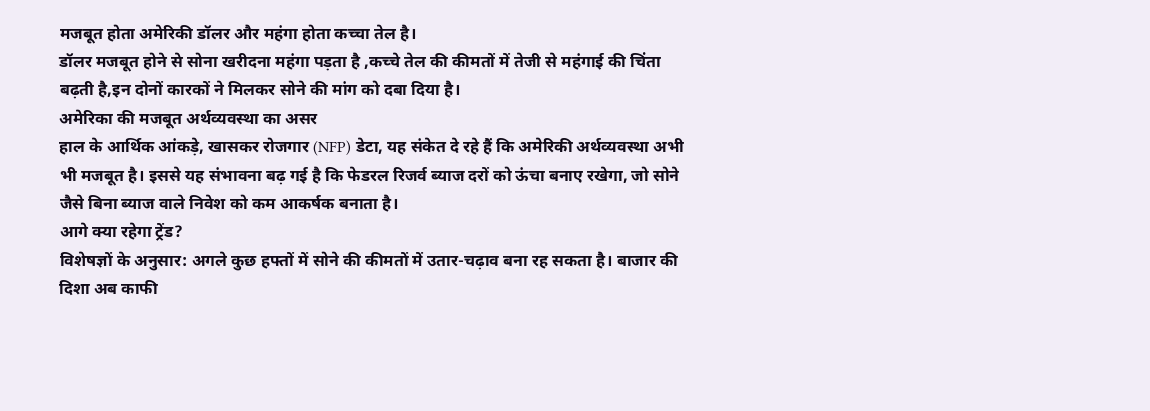मजबूत होता अमेरिकी डॉलर और महंगा होता कच्चा तेल है।
डॉलर मजबूत होने से सोना खरीदना महंगा पड़ता है ,कच्चे तेल की कीमतों में तेजी से महंगाई की चिंता बढ़ती है,इन दोनों कारकों ने मिलकर सोने की मांग को दबा दिया है।
अमेरिका की मजबूत अर्थव्यवस्था का असर
हाल के आर्थिक आंकड़े, खासकर रोजगार (NFP) डेटा, यह संकेत दे रहे हैं कि अमेरिकी अर्थव्यवस्था अभी भी मजबूत है। इससे यह संभावना बढ़ गई है कि फेडरल रिजर्व ब्याज दरों को ऊंचा बनाए रखेगा, जो सोने जैसे बिना ब्याज वाले निवेश को कम आकर्षक बनाता है।
आगे क्या रहेगा ट्रेंड?
विशेषज्ञों के अनुसार: अगले कुछ हफ्तों में सोने की कीमतों में उतार-चढ़ाव बना रह सकता है। बाजार की दिशा अब काफी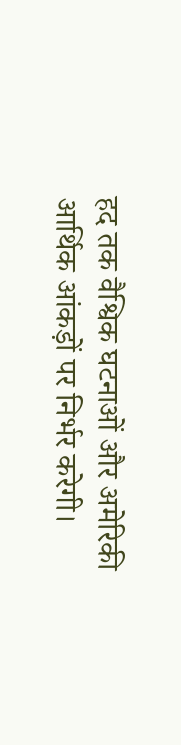हद तक वैश्विक घटनाओं और अमेरिकी आर्थिक आंकड़ों पर निर्भर करेगी।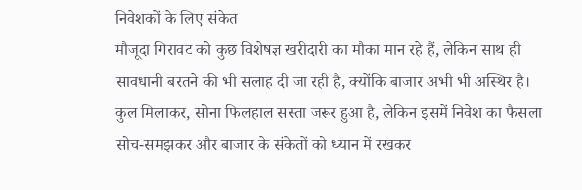निवेशकों के लिए संकेत
मौजूदा गिरावट को कुछ विशेषज्ञ खरीदारी का मौका मान रहे हैं, लेकिन साथ ही सावधानी बरतने की भी सलाह दी जा रही है, क्योंकि बाजार अभी भी अस्थिर है। कुल मिलाकर, सोना फिलहाल सस्ता जरूर हुआ है, लेकिन इसमें निवेश का फैसला सोच-समझकर और बाजार के संकेतों को ध्यान में रखकर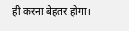ही करना बेहतर होगा।